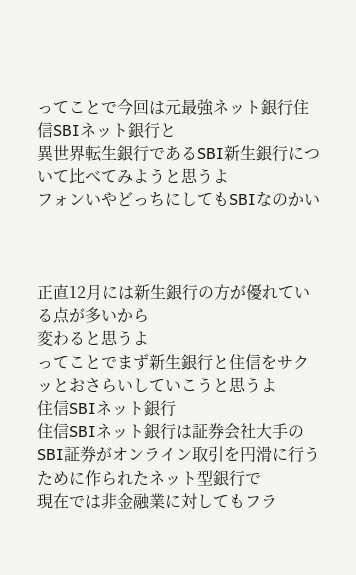ってことで今回は元最強ネット銀行住信SBIネット銀行と
異世界転生銀行であるSBI新生銀行について比べてみようと思うよ
フォンいやどっちにしてもSBIなのかい



正直12月には新生銀行の方が優れている点が多いから
変わると思うよ
ってことでまず新生銀行と住信をサクッとおさらいしていこうと思うよ
住信SBIネット銀行
住信SBIネット銀行は証券会社大手のSBI証券がオンライン取引を円滑に行うために作られたネット型銀行で
現在では非金融業に対してもフラ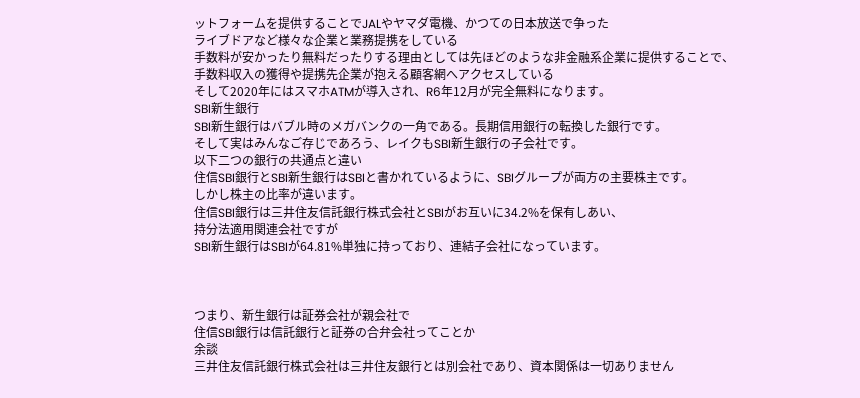ットフォームを提供することでJALやヤマダ電機、かつての日本放送で争った
ライブドアなど様々な企業と業務提携をしている
手数料が安かったり無料だったりする理由としては先ほどのような非金融系企業に提供することで、
手数料収入の獲得や提携先企業が抱える顧客網へアクセスしている
そして2020年にはスマホATMが導入され、R6年12月が完全無料になります。
SBI新生銀行
SBI新生銀行はバブル時のメガバンクの一角である。長期信用銀行の転換した銀行です。
そして実はみんなご存じであろう、レイクもSBI新生銀行の子会社です。
以下二つの銀行の共通点と違い
住信SBI銀行とSBI新生銀行はSBIと書かれているように、SBIグループが両方の主要株主です。
しかし株主の比率が違います。
住信SBI銀行は三井住友信託銀行株式会社とSBIがお互いに34.2%を保有しあい、
持分法適用関連会社ですが
SBI新生銀行はSBIが64.81%単独に持っており、連結子会社になっています。



つまり、新生銀行は証券会社が親会社で
住信SBI銀行は信託銀行と証券の合弁会社ってことか
余談
三井住友信託銀行株式会社は三井住友銀行とは別会社であり、資本関係は一切ありません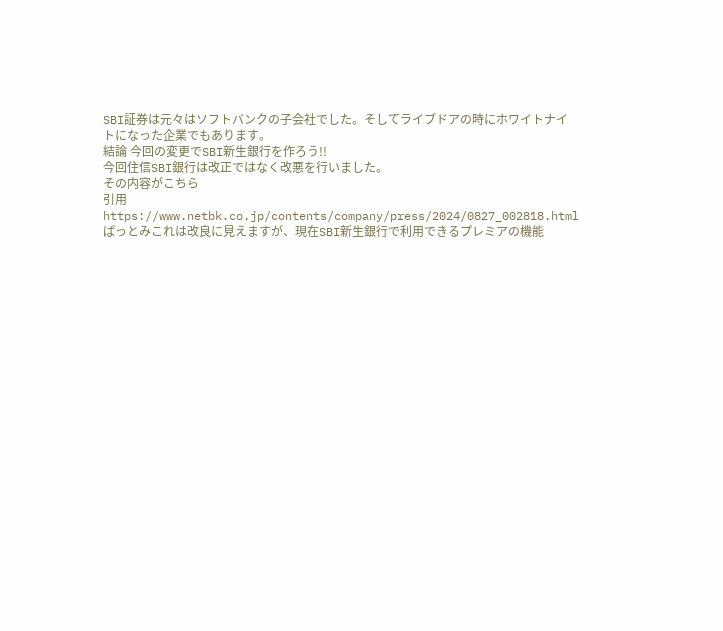SBI証券は元々はソフトバンクの子会社でした。そしてライブドアの時にホワイトナイトになった企業でもあります。
結論 今回の変更でSBI新生銀行を作ろう!!
今回住信SBI銀行は改正ではなく改悪を行いました。
その内容がこちら
引用 https://www.netbk.co.jp/contents/company/press/2024/0827_002818.html
ぱっとみこれは改良に見えますが、現在SBI新生銀行で利用できるプレミアの機能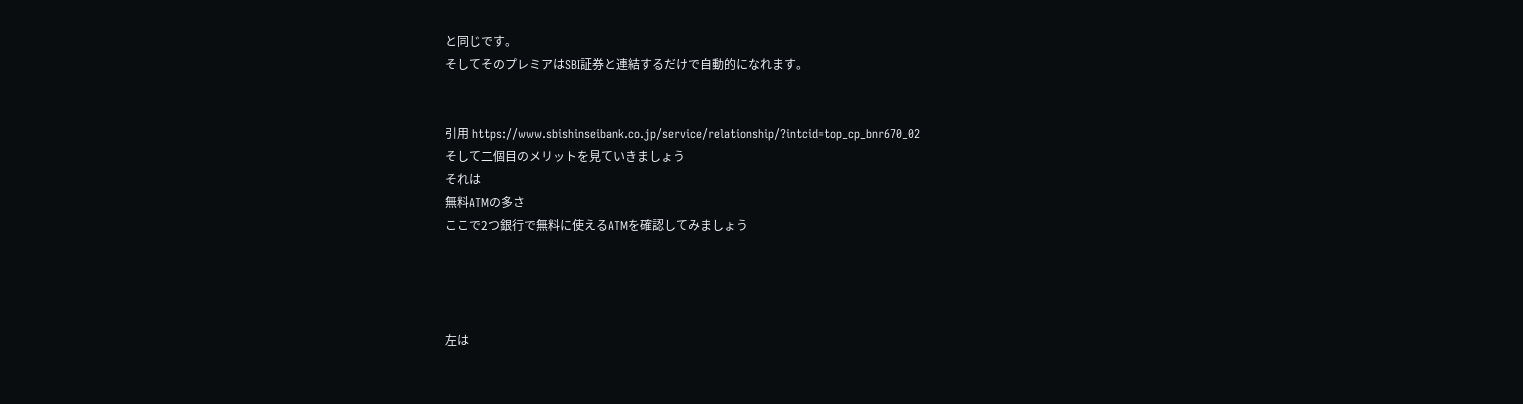と同じです。
そしてそのプレミアはSBI証券と連結するだけで自動的になれます。


引用 https://www.sbishinseibank.co.jp/service/relationship/?intcid=top_cp_bnr670_02
そして二個目のメリットを見ていきましょう
それは
無料ATMの多さ
ここで2つ銀行で無料に使えるATMを確認してみましょう




左は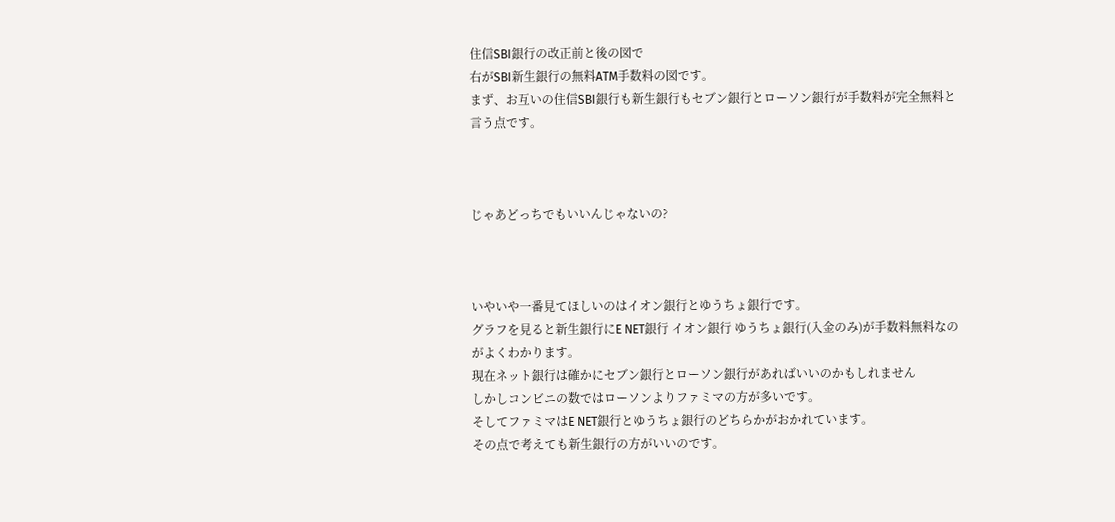住信SBI銀行の改正前と後の図で
右がSBI新生銀行の無料ATM手数料の図です。
まず、お互いの住信SBI銀行も新生銀行もセブン銀行とローソン銀行が手数料が完全無料と言う点です。



じゃあどっちでもいいんじゃないの?



いやいや一番見てほしいのはイオン銀行とゆうちょ銀行です。
グラフを見ると新生銀行にE NET銀行 イオン銀行 ゆうちょ銀行(入金のみ)が手数料無料なのがよくわかります。
現在ネット銀行は確かにセブン銀行とローソン銀行があればいいのかもしれません
しかしコンビニの数ではローソンよりファミマの方が多いです。
そしてファミマはE NET銀行とゆうちょ銀行のどちらかがおかれています。
その点で考えても新生銀行の方がいいのです。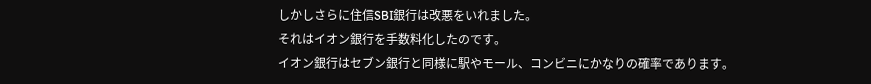しかしさらに住信SBI銀行は改悪をいれました。
それはイオン銀行を手数料化したのです。
イオン銀行はセブン銀行と同様に駅やモール、コンビニにかなりの確率であります。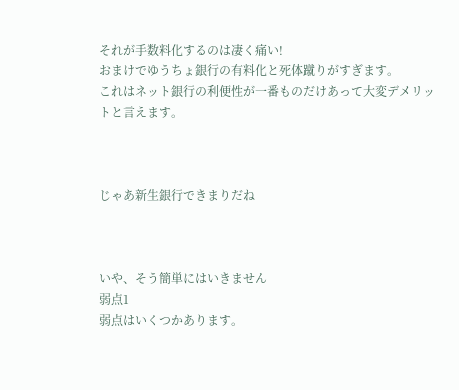それが手数料化するのは凄く痛い!
おまけでゆうちょ銀行の有料化と死体蹴りがすぎます。
これはネット銀行の利便性が一番ものだけあって大変デメリットと言えます。



じゃあ新生銀行できまりだね



いや、そう簡単にはいきません
弱点1
弱点はいくつかあります。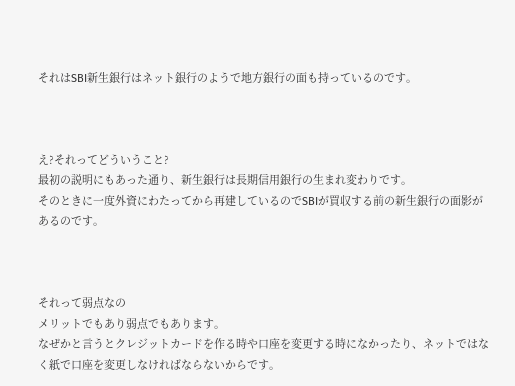それはSBI新生銀行はネット銀行のようで地方銀行の面も持っているのです。



え?それってどういうこと?
最初の説明にもあった通り、新生銀行は長期信用銀行の生まれ変わりです。
そのときに一度外資にわたってから再建しているのでSBIが買収する前の新生銀行の面影があるのです。



それって弱点なの
メリットでもあり弱点でもあります。
なぜかと言うとクレジットカードを作る時や口座を変更する時になかったり、ネットではなく紙で口座を変更しなければならないからです。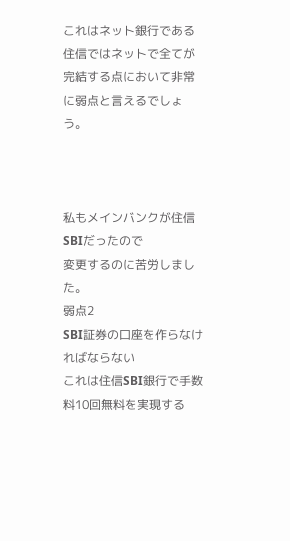これはネット銀行である住信ではネットで全てが完結する点において非常に弱点と言えるでしょう。



私もメインバンクが住信SBIだったので
変更するのに苦労しました。
弱点2
SBI証券の口座を作らなければならない
これは住信SBI銀行で手数料10回無料を実現する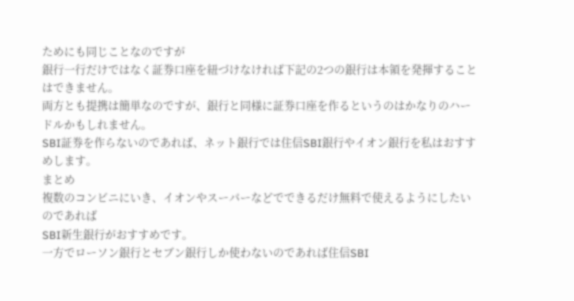ためにも同じことなのですが
銀行一行だけではなく証券口座を紐づけなければ下記の2つの銀行は本領を発揮することはできません。
両方とも提携は簡単なのですが、銀行と同様に証券口座を作るというのはかなりのハードルかもしれません。
SBI証券を作らないのであれば、ネット銀行では住信SBI銀行やイオン銀行を私はおすすめします。
まとめ
複数のコンビニにいき、イオンやスーパーなどでできるだけ無料で使えるようにしたいのであれば
SBI新生銀行がおすすめです。
一方でローソン銀行とセブン銀行しか使わないのであれば住信SBI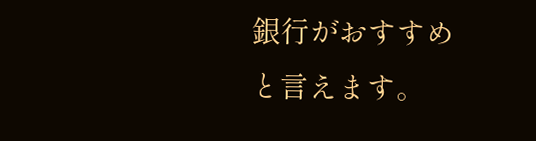銀行がおすすめと言えます。